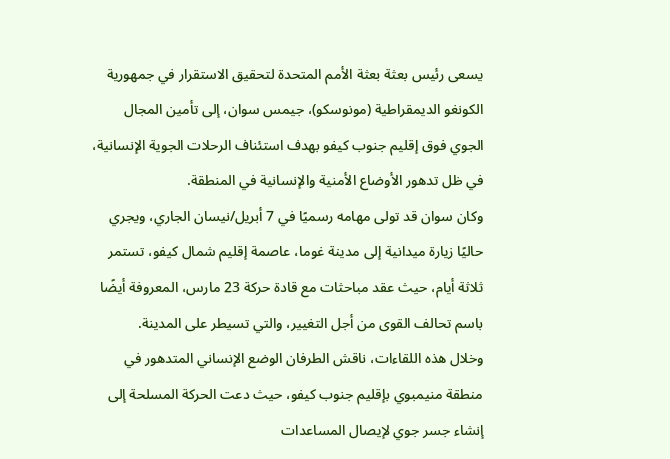يسعى رئيس بعثة بعثة الأمم المتحدة لتحقيق الاستقرار في جمهورية الكونغو الديمقراطية (مونوسكو)، جيمس سوان، إلى تأمين المجال الجوي فوق إقليم جنوب كيفو بهدف استئناف الرحلات الجوية الإنسانية، في ظل تدهور الأوضاع الأمنية والإنسانية في المنطقة.
وكان سوان قد تولى مهامه رسميًا في 7 أبريل/نيسان الجاري، ويجري حاليًا زيارة ميدانية إلى مدينة غوما، عاصمة إقليم شمال كيفو، تستمر ثلاثة أيام، حيث عقد مباحثات مع قادة حركة 23 مارس، المعروفة أيضًا باسم تحالف القوى من أجل التغيير، والتي تسيطر على المدينة.
وخلال هذه اللقاءات، ناقش الطرفان الوضع الإنساني المتدهور في منطقة منيمبوي بإقليم جنوب كيفو، حيث دعت الحركة المسلحة إلى إنشاء جسر جوي لإيصال المساعدات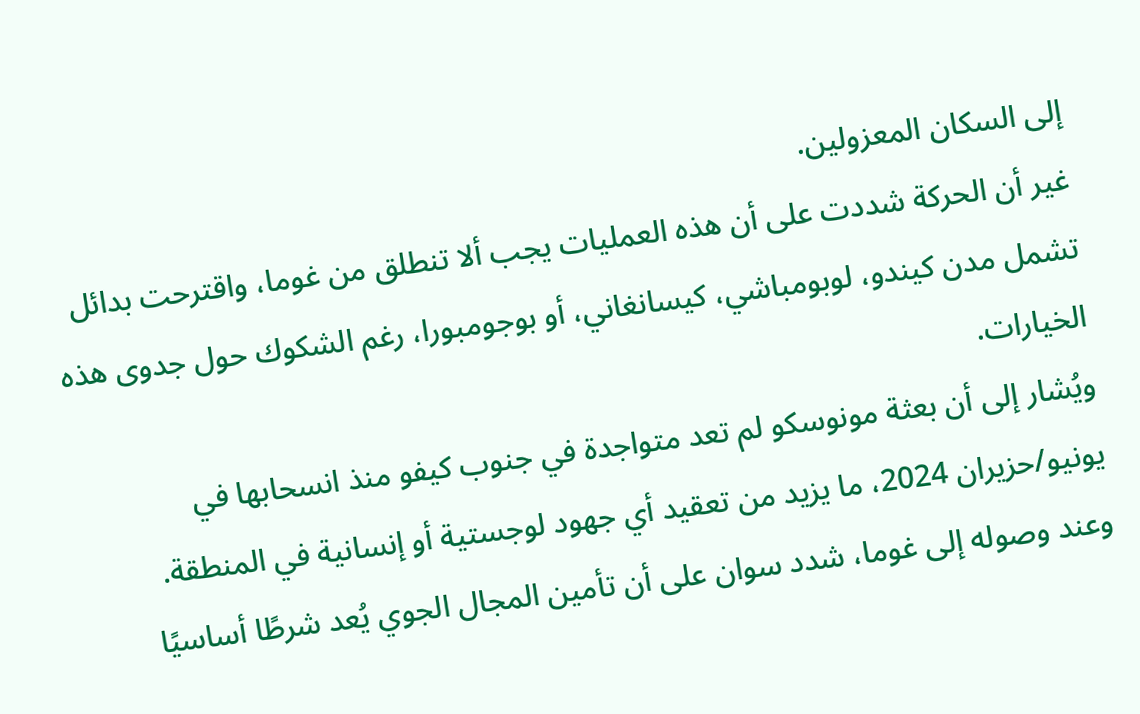إلى السكان المعزولين.
غير أن الحركة شددت على أن هذه العمليات يجب ألا تنطلق من غوما، واقترحت بدائل تشمل مدن كيندو، لوبومباشي، كيسانغاني، أو بوجومبورا، رغم الشكوك حول جدوى هذه الخيارات.
ويُشار إلى أن بعثة مونوسكو لم تعد متواجدة في جنوب كيفو منذ انسحابها في يونيو/حزيران 2024، ما يزيد من تعقيد أي جهود لوجستية أو إنسانية في المنطقة.
وعند وصوله إلى غوما، شدد سوان على أن تأمين المجال الجوي يُعد شرطًا أساسيًا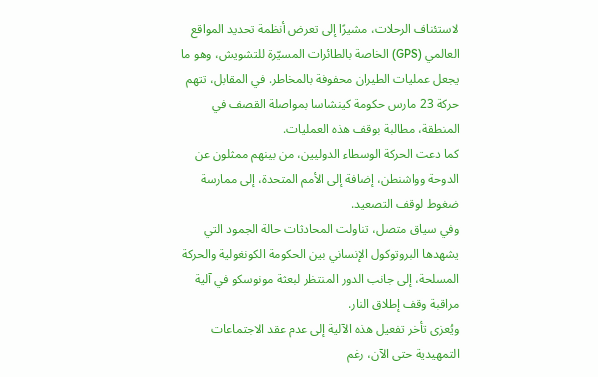لاستئناف الرحلات، مشيرًا إلى تعرض أنظمة تحديد المواقع العالمي (GPS) الخاصة بالطائرات المسيّرة للتشويش، وهو ما يجعل عمليات الطيران محفوفة بالمخاطر. في المقابل، تتهم حركة 23 مارس حكومة كينشاسا بمواصلة القصف في المنطقة، مطالبة بوقف هذه العمليات.
كما دعت الحركة الوسطاء الدوليين، من بينهم ممثلون عن الدوحة وواشنطن، إضافة إلى الأمم المتحدة، إلى ممارسة ضغوط لوقف التصعيد.
وفي سياق متصل، تناولت المحادثات حالة الجمود التي يشهدها البروتوكول الإنساني بين الحكومة الكونغولية والحركة المسلحة، إلى جانب الدور المنتظر لبعثة مونوسكو في آلية مراقبة وقف إطلاق النار.
ويُعزى تأخر تفعيل هذه الآلية إلى عدم عقد الاجتماعات التمهيدية حتى الآن، رغم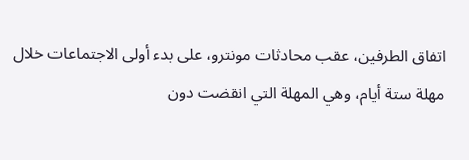اتفاق الطرفين، عقب محادثات مونترو، على بدء أولى الاجتماعات خلال مهلة ستة أيام، وهي المهلة التي انقضت دون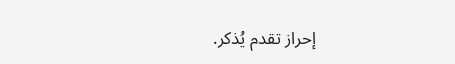إحراز تقدم يُذكر.